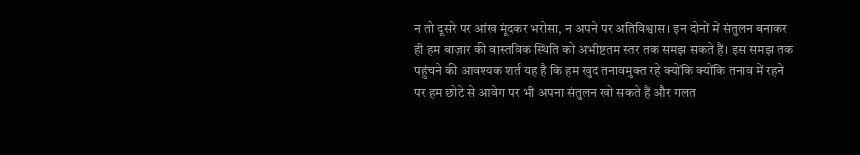न तो दूसरे पर आंख मूंदकर भरोसा, न अपने पर अतिविश्वास। इन दोनों में संतुलन बनाकर ही हम बाज़ार की वास्तविक स्थिति को अभीष्टतम स्तर तक समझ सकते हैं। इस समझ तक पहुंचने की आवश्यक शर्त यह है कि हम खुद तनावमुक्त रहे क्योंकि क्योंकि तनाव में रहने पर हम छोटे से आवेग पर भी अपना संतुलन खो सकते हैं और गलत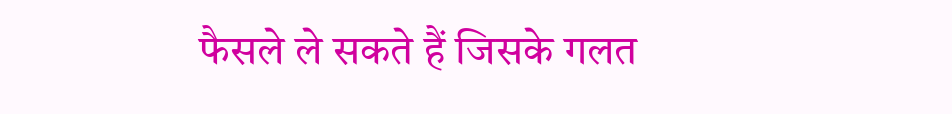फैसले ले सकते हैं जिसके गलत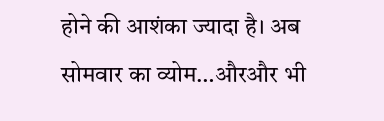होने की आशंका ज्यादा है। अब सोमवार का व्योम…औरऔर भी